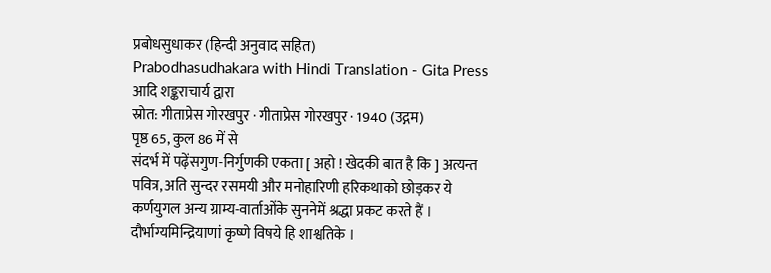प्रबोधसुधाकर (हिन्दी अनुवाद सहित)
Prabodhasudhakara with Hindi Translation - Gita Press
आदि शङ्कराचार्य द्वारा
स्रोत: गीताप्रेस गोरखपुर · गीताप्रेस गोरखपुर · 1940 (उद्गम)
पृष्ठ 65, कुल 86 में से
संदर्भ में पढ़ेंसगुण-निर्गुणकी एकता [ अहो ! खेदकी बात है कि ] अत्यन्त पवित्र, अति सुन्दर रसमयी और मनोहारिणी हरिकथाको छोड़कर ये कर्णयुगल अन्य ग्राम्य-वार्ताओंके सुननेमें श्रद्धा प्रकट करते हैं । दौर्भाग्यमिन्द्रियाणां कृष्णे विषये हि शाश्वतिके ।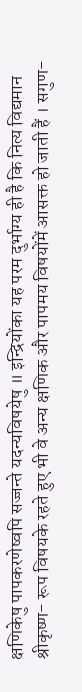क्षणिकेषु पापकरणेष्वपि सज्जन्ते यदन्यविषयेषु ॥ इन्द्रियोंका यह परम दुर्भाग्य ही है कि नित्य विद्यमान श्रीकृष्ण- रूप विषयके रहते हुए भी वे अन्य क्षणिक और पापमय विषयोंमें आसक्त हो जाती हैं । सगुण-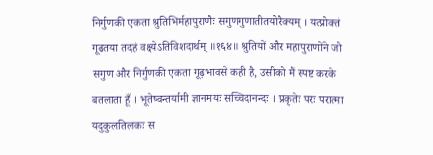निर्गुणकी एकता श्रुतिभिर्महापुराणैः सगुणगुणातीतयोरैक्यम् । यत्प्रोक्तं गूढतया तदहं वक्ष्येऽतिविशदार्थम् ॥१६४॥ श्रुतियों और महापुराणोंने जो सगुण और निर्गुणकी एकता गूढ़भावसे कही है, उसीको मैं स्पष्ट करके बतलाता हूँ । भूतेष्वन्तर्यामी ज्ञानमयः सच्चिदानन्दः । प्रकृतेः परः परात्मा यदुकुलतिलकः स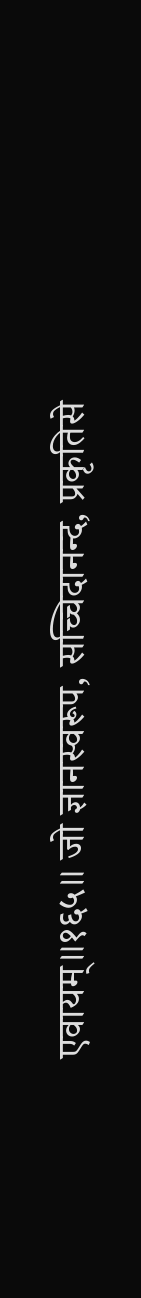एवायम्॥१६५॥ जो ज्ञानस्वरूप, सच्चिदानन्द, प्रकृतिसे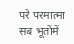परे परमात्मा सब भूतोंमें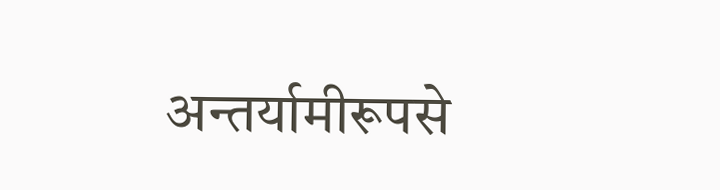अन्तर्यामीरूपसे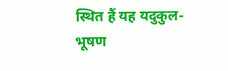स्थित हैं यह यदुकुल-भूषण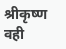श्रीकृष्ण वही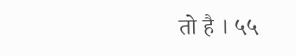तो है । ५५